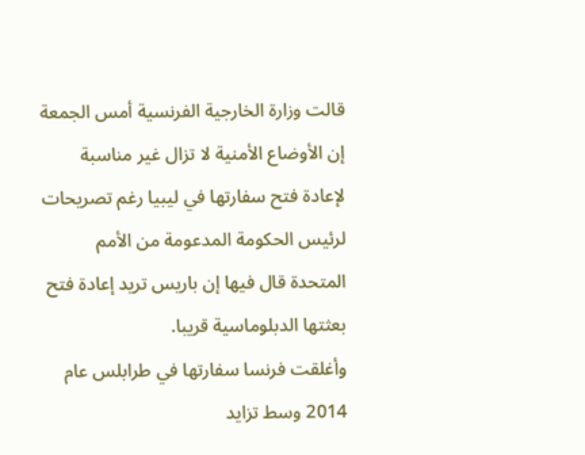قالت وزارة الخارجية الفرنسية أمس الجمعة إن الأوضاع الأمنية لا تزال غير مناسبة لإعادة فتح سفارتها في ليبيا رغم تصريحات لرئيس الحكومة المدعومة من الأمم المتحدة قال فيها إن باريس تريد إعادة فتح بعثتها الدبلوماسية قريبا.
وأغلقت فرنسا سفارتها في طرابلس عام 2014 وسط تزايد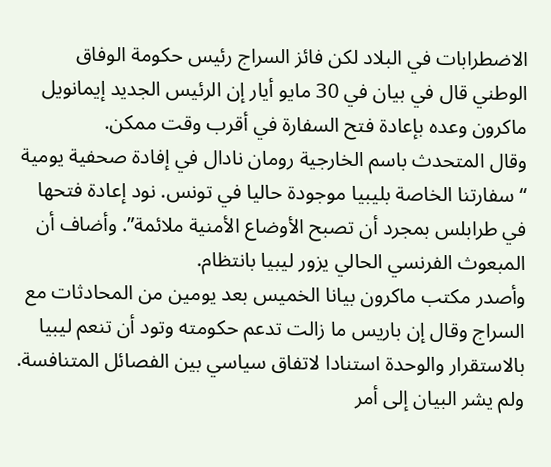الاضطرابات في البلاد لكن فائز السراج رئيس حكومة الوفاق الوطني قال في بيان في 30 مايو أيار إن الرئيس الجديد إيمانويل ماكرون وعده بإعادة فتح السفارة في أقرب وقت ممكن.
وقال المتحدث باسم الخارجية رومان نادال في إفادة صحفية يومية “سفارتنا الخاصة بليبيا موجودة حاليا في تونس. نود إعادة فتحها في طرابلس بمجرد أن تصبح الأوضاع الأمنية ملائمة”. وأضاف أن المبعوث الفرنسي الحالي يزور ليبيا بانتظام.
وأصدر مكتب ماكرون بيانا الخميس بعد يومين من المحادثات مع السراج وقال إن باريس ما زالت تدعم حكومته وتود أن تنعم ليبيا بالاستقرار والوحدة استنادا لاتفاق سياسي بين الفصائل المتنافسة. ولم يشر البيان إلى أمر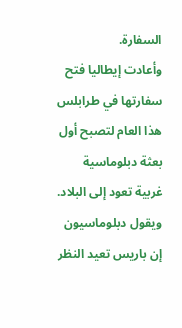السفارة.
وأعادت إيطاليا فتح سفارتها في طرابلس هذا العام لتصبح أول بعثة دبلوماسية غربية تعود إلى البلاد.
ويقول دبلوماسيون إن باريس تعيد النظر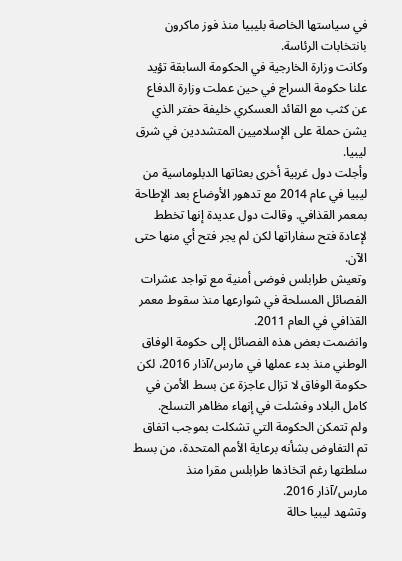في سياستها الخاصة بليبيا منذ فوز ماكرون بانتخابات الرئاسة.
وكانت وزارة الخارجية في الحكومة السابقة تؤيد علنا حكومة السراج في حين عملت وزارة الدفاع عن كثب مع القائد العسكري خليفة حفتر الذي يشن حملة على الإسلاميين المتشددين في شرق ليبيا.
وأجلت دول غربية أخرى بعثاتها الدبلوماسية من ليبيا في عام 2014 مع تدهور الأوضاع بعد الإطاحة بمعمر القذافي. وقالت دول عديدة إنها تخطط لإعادة فتح سفاراتها لكن لم يجر فتح أي منها حتى الآن.
وتعيش طرابلس فوضى أمنية مع تواجد عشرات الفصائل المسلحة في شوارعها منذ سقوط معمر القذافي في العام 2011.
وانضمت بعض هذه الفصائل إلى حكومة الوفاق الوطني منذ بدء عملها في مارس/آذار 2016، لكن حكومة الوفاق لا تزال عاجزة عن بسط الأمن في كامل البلاد وفشلت في إنهاء مظاهر التسلح.
ولم تتمكن الحكومة التي تشكلت بموجب اتفاق تم التفاوض بشأنه برعاية الأمم المتحدة، من بسط سلطتها رغم اتخاذها طرابلس مقرا منذ مارس/آذار 2016.
وتشهد ليبيا حالة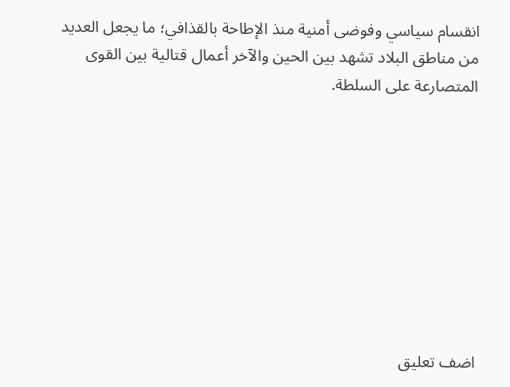انقسام سياسي وفوضى أمنية منذ الإطاحة بالقذافي؛ ما يجعل العديد من مناطق البلاد تشهد بين الحين والآخر أعمال قتالية بين القوى المتصارعة على السلطة.









اضف تعليق